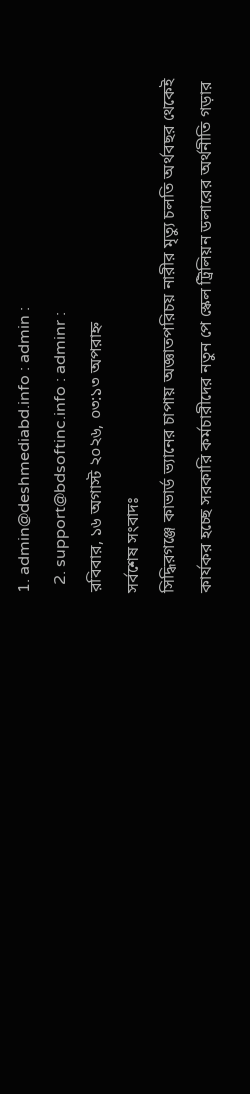1. admin@deshmediabd.info : admin :
  2. support@bdsoftinc.info : adminr :
রবিবার, ১৬ অগাস্ট ২০২৬, ০৩:১৩ অপরাহ্ন
সর্বশেষ সংবাদঃ
সিদ্ধিরগঞ্জে কাভার্ড ভ্যানের চাপায় অজ্ঞাতপরিচয় নারীর মৃত্যু চলতি অর্থবছর থেকেই কার্যকর হচ্ছে সরকারি কর্মচারীদের নতুন পে স্কেল ট্রিলিয়ন ডলারের অর্থনীতি গড়ার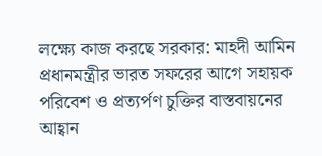লক্ষ্যে কাজ করছে সরকার: মাহদী আমিন প্রধানমন্ত্রীর ভারত সফরের আগে সহায়ক পরিবেশ ও প্রত্যর্পণ চুক্তির বাস্তবায়নের আহ্বান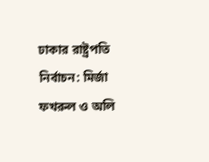ঢাকার রাষ্ট্রপতি নির্বাচন: মির্জা ফখরুল ও অলি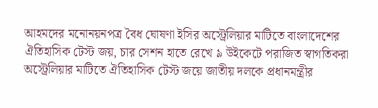আহমদের মনোনয়নপত্র বৈধ ঘোষণা ইসির অস্ট্রেলিয়ার মাটিতে বাংলাদেশের ঐতিহাসিক টেস্ট জয়, চার সেশন হাতে রেখে ৯ উইকেটে পরাজিত স্বাগতিকরা অস্ট্রেলিয়ার মাটিতে ঐতিহাসিক টেস্ট জয়ে জাতীয় দলকে প্রধানমন্ত্রীর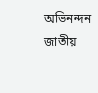অভিনন্দন জাতীয়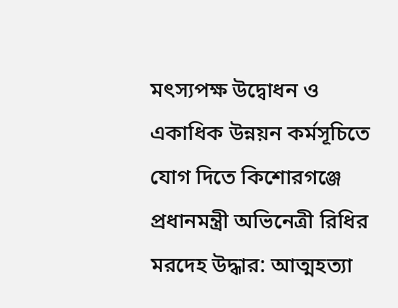মৎস্যপক্ষ উদ্বোধন ও একাধিক উন্নয়ন কর্মসূচিতে যোগ দিতে কিশোরগঞ্জে প্রধানমন্ত্রী অভিনেত্রী রিধির মরদেহ উদ্ধার: আত্মহত্যা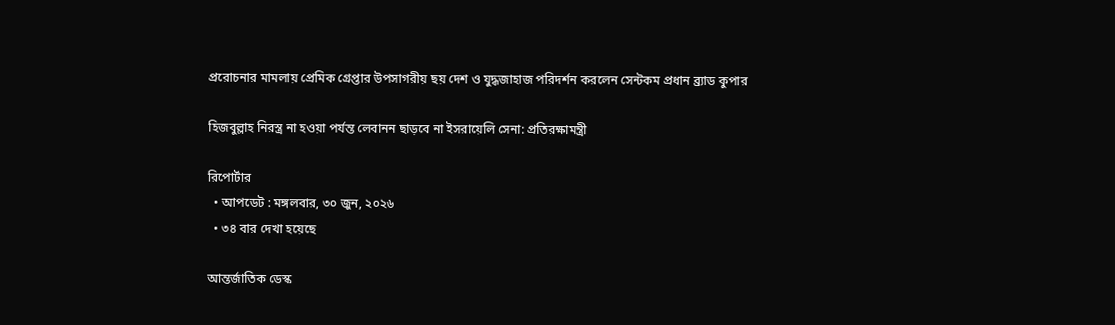প্ররোচনার মামলায় প্রেমিক গ্রেপ্তার উপসাগরীয় ছয় দেশ ও যুদ্ধজাহাজ পরিদর্শন করলেন সেন্টকম প্রধান ব্র্যাড কুপার

হিজবুল্লাহ নিরস্ত্র না হওয়া পর্যন্ত লেবানন ছাড়বে না ইসরায়েলি সেনা: প্রতিরক্ষামন্ত্রী

রিপোর্টার
  • আপডেট : মঙ্গলবার, ৩০ জুন, ২০২৬
  • ৩৪ বার দেখা হয়েছে

আন্তর্জাতিক ডেস্ক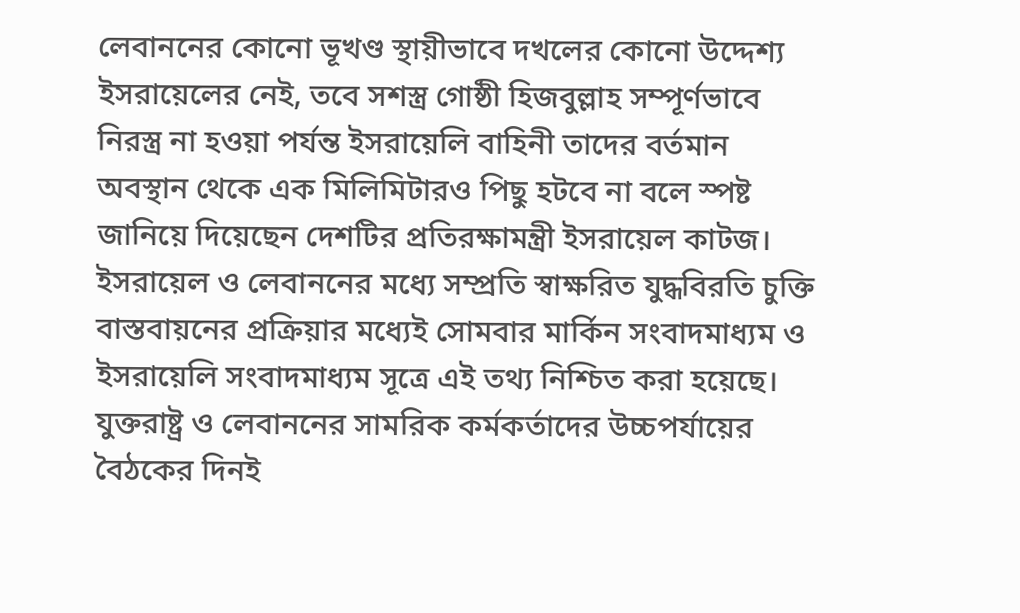লেবাননের কোনো ভূখণ্ড স্থায়ীভাবে দখলের কোনো উদ্দেশ্য ইসরায়েলের নেই, তবে সশস্ত্র গোষ্ঠী হিজবুল্লাহ সম্পূর্ণভাবে নিরস্ত্র না হওয়া পর্যন্ত ইসরায়েলি বাহিনী তাদের বর্তমান অবস্থান থেকে এক মিলিমিটারও পিছু হটবে না বলে স্পষ্ট জানিয়ে দিয়েছেন দেশটির প্রতিরক্ষামন্ত্রী ইসরায়েল কাটজ। ইসরায়েল ও লেবাননের মধ্যে সম্প্রতি স্বাক্ষরিত যুদ্ধবিরতি চুক্তি বাস্তবায়নের প্রক্রিয়ার মধ্যেই সোমবার মার্কিন সংবাদমাধ্যম ও ইসরায়েলি সংবাদমাধ্যম সূত্রে এই তথ্য নিশ্চিত করা হয়েছে। যুক্তরাষ্ট্র ও লেবাননের সামরিক কর্মকর্তাদের উচ্চপর্যায়ের বৈঠকের দিনই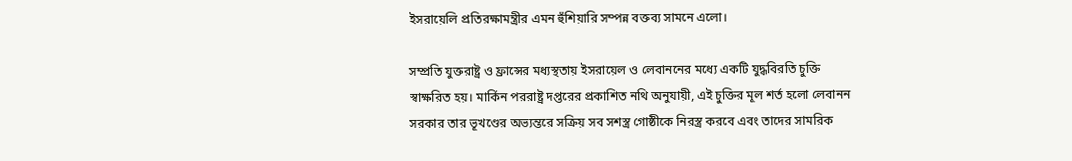ইসরায়েলি প্রতিরক্ষামন্ত্রীর এমন হুঁশিয়ারি সম্পন্ন বক্তব্য সামনে এলো।

সম্প্রতি যুক্তরাষ্ট্র ও ফ্রান্সের মধ্যস্থতায় ইসরায়েল ও লেবাননের মধ্যে একটি যুদ্ধবিরতি চুক্তি স্বাক্ষরিত হয়। মার্কিন পররাষ্ট্র দপ্তরের প্রকাশিত নথি অনুযায়ী, এই চুক্তির মূল শর্ত হলো লেবানন সরকার তার ভূখণ্ডের অভ্যন্তরে সক্রিয় সব সশস্ত্র গোষ্ঠীকে নিরস্ত্র করবে এবং তাদের সামরিক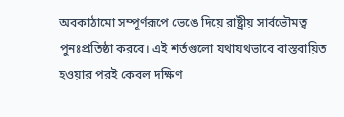অবকাঠামো সম্পূর্ণরূপে ভেঙে দিয়ে রাষ্ট্রীয় সার্বভৌমত্ব পুনঃপ্রতিষ্ঠা করবে। এই শর্তগুলো যথাযথভাবে বাস্তবায়িত হওয়ার পরই কেবল দক্ষিণ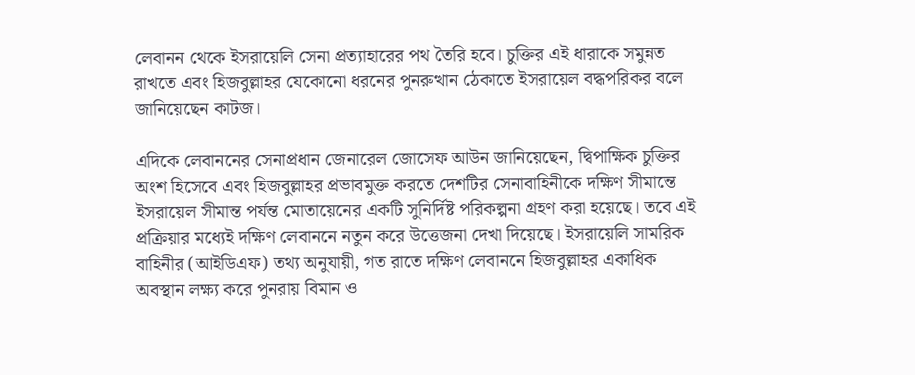লেবানন থেকে ইসরায়েলি সেনা প্রত্যাহারের পথ তৈরি হবে। চুক্তির এই ধারাকে সমুন্নত রাখতে এবং হিজবুল্লাহর যেকোনো ধরনের পুনরুত্থান ঠেকাতে ইসরায়েল বদ্ধপরিকর বলে জানিয়েছেন কাটজ।

এদিকে লেবাননের সেনাপ্রধান জেনারেল জোসেফ আউন জানিয়েছেন, দ্বিপাক্ষিক চুক্তির অংশ হিসেবে এবং হিজবুল্লাহর প্রভাবমুক্ত করতে দেশটির সেনাবাহিনীকে দক্ষিণ সীমান্তে ইসরায়েল সীমান্ত পর্যন্ত মোতায়েনের একটি সুনির্দিষ্ট পরিকল্পনা গ্রহণ করা হয়েছে। তবে এই প্রক্রিয়ার মধ্যেই দক্ষিণ লেবাননে নতুন করে উত্তেজনা দেখা দিয়েছে। ইসরায়েলি সামরিক বাহিনীর (আইডিএফ) তথ্য অনুযায়ী, গত রাতে দক্ষিণ লেবাননে হিজবুল্লাহর একাধিক অবস্থান লক্ষ্য করে পুনরায় বিমান ও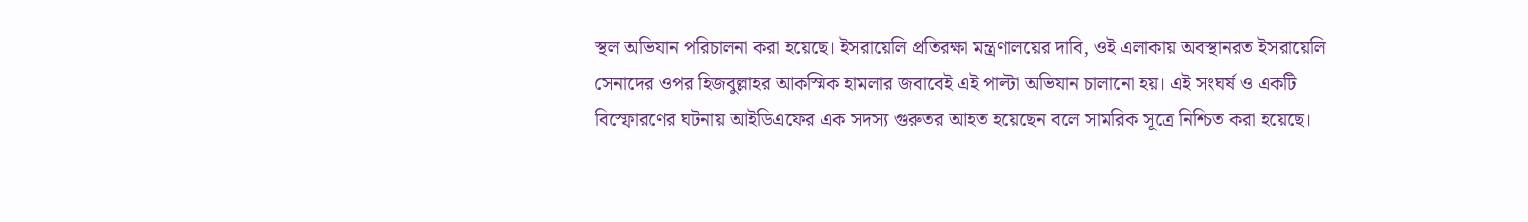স্থল অভিযান পরিচালনা করা হয়েছে। ইসরায়েলি প্রতিরক্ষা মন্ত্রণালয়ের দাবি, ওই এলাকায় অবস্থানরত ইসরায়েলি সেনাদের ওপর হিজবুল্লাহর আকস্মিক হামলার জবাবেই এই পাল্টা অভিযান চালানো হয়। এই সংঘর্ষ ও একটি বিস্ফোরণের ঘটনায় আইডিএফের এক সদস্য গুরুতর আহত হয়েছেন বলে সামরিক সূত্রে নিশ্চিত করা হয়েছে।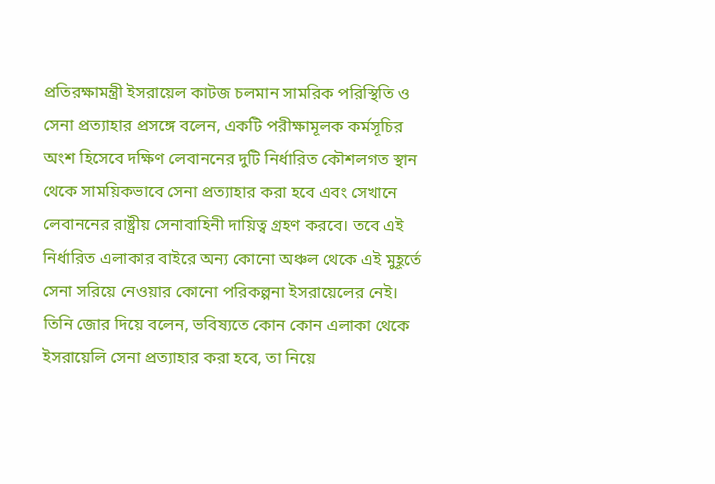প্রতিরক্ষামন্ত্রী ইসরায়েল কাটজ চলমান সামরিক পরিস্থিতি ও সেনা প্রত্যাহার প্রসঙ্গে বলেন, একটি পরীক্ষামূলক কর্মসূচির অংশ হিসেবে দক্ষিণ লেবাননের দুটি নির্ধারিত কৌশলগত স্থান থেকে সাময়িকভাবে সেনা প্রত্যাহার করা হবে এবং সেখানে লেবাননের রাষ্ট্রীয় সেনাবাহিনী দায়িত্ব গ্রহণ করবে। তবে এই নির্ধারিত এলাকার বাইরে অন্য কোনো অঞ্চল থেকে এই মুহূর্তে সেনা সরিয়ে নেওয়ার কোনো পরিকল্পনা ইসরায়েলের নেই। তিনি জোর দিয়ে বলেন, ভবিষ্যতে কোন কোন এলাকা থেকে ইসরায়েলি সেনা প্রত্যাহার করা হবে, তা নিয়ে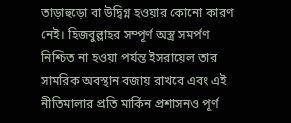তাড়াহুড়ো বা উদ্বিগ্ন হওয়ার কোনো কারণ নেই। হিজবুল্লাহর সম্পূর্ণ অস্ত্র সমর্পণ নিশ্চিত না হওয়া পর্যন্ত ইসরায়েল তার সামরিক অবস্থান বজায় রাখবে এবং এই নীতিমালার প্রতি মার্কিন প্রশাসনও পূর্ণ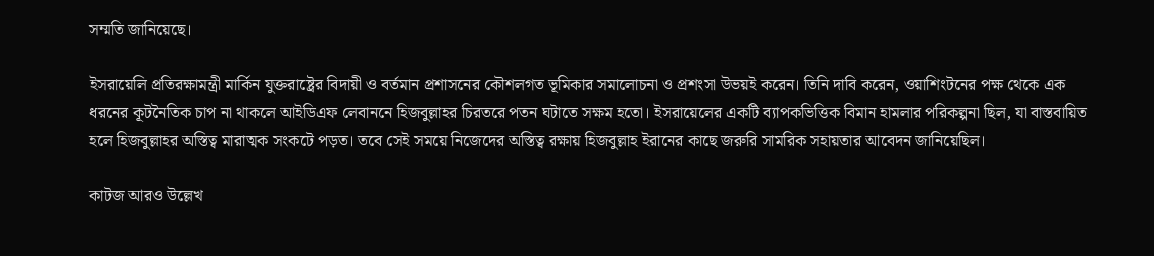সম্মতি জানিয়েছে।

ইসরায়েলি প্রতিরক্ষামন্ত্রী মার্কিন যুক্তরাষ্ট্রের বিদায়ী ও বর্তমান প্রশাসনের কৌশলগত ভূমিকার সমালোচনা ও প্রশংসা উভয়ই করেন। তিনি দাবি করেন, ওয়াশিংটনের পক্ষ থেকে এক ধরনের কূটনৈতিক চাপ না থাকলে আইডিএফ লেবাননে হিজবুল্লাহর চিরতরে পতন ঘটাতে সক্ষম হতো। ইসরায়েলের একটি ব্যাপকভিত্তিক বিমান হামলার পরিকল্পনা ছিল, যা বাস্তবায়িত হলে হিজবুল্লাহর অস্তিত্ব মারাত্মক সংকটে পড়ত। তবে সেই সময়ে নিজেদের অস্তিত্ব রক্ষায় হিজবুল্লাহ ইরানের কাছে জরুরি সামরিক সহায়তার আবেদন জানিয়েছিল।

কাটজ আরও উল্লেখ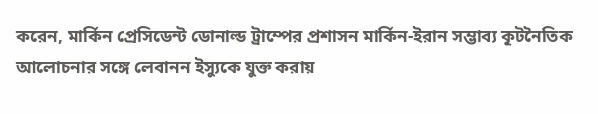করেন, মার্কিন প্রেসিডেন্ট ডোনাল্ড ট্রাম্পের প্রশাসন মার্কিন-ইরান সম্ভাব্য কূটনৈতিক আলোচনার সঙ্গে লেবানন ইস্যুকে যুক্ত করায়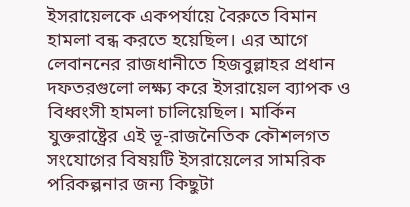ইসরায়েলকে একপর্যায়ে বৈরুতে বিমান হামলা বন্ধ করতে হয়েছিল। এর আগে লেবাননের রাজধানীতে হিজবুল্লাহর প্রধান দফতরগুলো লক্ষ্য করে ইসরায়েল ব্যাপক ও বিধ্বংসী হামলা চালিয়েছিল। মার্কিন যুক্তরাষ্ট্রের এই ভূ-রাজনৈতিক কৌশলগত সংযোগের বিষয়টি ইসরায়েলের সামরিক পরিকল্পনার জন্য কিছুটা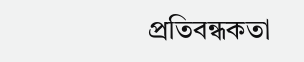প্রতিবন্ধকতা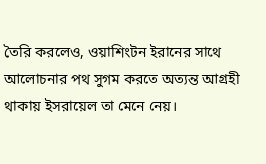তৈরি করলেও, ওয়াশিংটন ইরানের সাথে আলোচনার পথ সুগম করতে অত্যন্ত আগ্রহী থাকায় ইসরায়েল তা মেনে নেয়।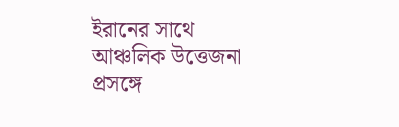ইরানের সাথে আঞ্চলিক উত্তেজনা প্রসঙ্গে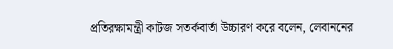প্রতিরক্ষামন্ত্রী কাটজ সতর্কবার্তা উচ্চারণ করে বলেন, লেবাননের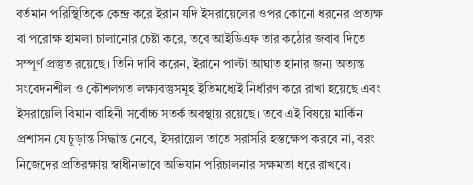বর্তমান পরিস্থিতিকে কেন্দ্র করে ইরান যদি ইসরায়েলের ওপর কোনো ধরনের প্রত্যক্ষ বা পরোক্ষ হামলা চালানোর চেষ্টা করে, তবে আইডিএফ তার কঠোর জবাব দিতে সম্পূর্ণ প্রস্তুত রয়েছে। তিনি দাবি করেন, ইরানে পাল্টা আঘাত হানার জন্য অত্যন্ত সংবেদনশীল ও কৌশলগত লক্ষ্যবস্তুসমূহ ইতিমধ্যেই নির্ধারণ করে রাখা হয়েছে এবং ইসরায়েলি বিমান বাহিনী সর্বোচ্চ সতর্ক অবস্থায় রয়েছে। তবে এই বিষয়ে মার্কিন প্রশাসন যে চূড়ান্ত সিদ্ধান্ত নেবে, ইসরায়েল তাতে সরাসরি হস্তক্ষেপ করবে না, বরং নিজেদের প্রতিরক্ষায় স্বাধীনভাবে অভিযান পরিচালনার সক্ষমতা ধরে রাখবে।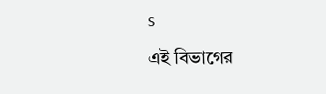s
এই বিভাগের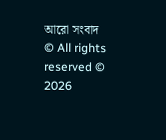আরো সংবাদ
© All rights reserved © 2026